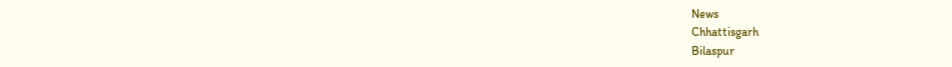News
Chhattisgarh
Bilaspur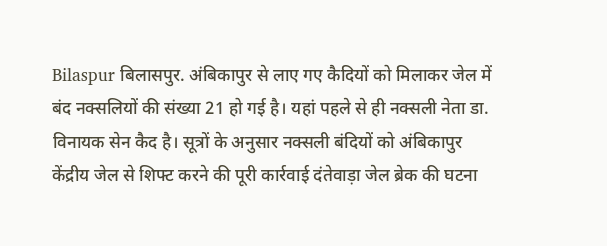Bilaspur बिलासपुर. अंबिकापुर से लाए गए कैदियों को मिलाकर जेल में बंद नक्सलियों की संख्या 21 हो गई है। यहां पहले से ही नक्सली नेता डा. विनायक सेन कैद है। सूत्रों के अनुसार नक्सली बंदियों को अंबिकापुर केंद्रीय जेल से शिफ्ट करने की पूरी कार्रवाई दंतेवाड़ा जेल ब्रेक की घटना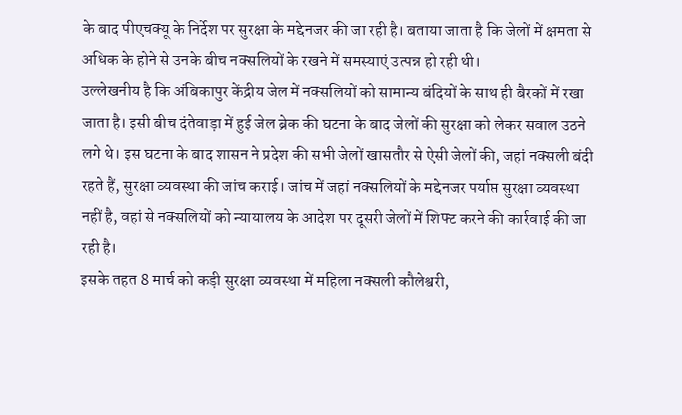के बाद पीएचक्यू के निर्देश पर सुरक्षा के मद्देनजर की जा रही है। बताया जाता है कि जेलों में क्षमता से अधिक के होने से उनके बीच नक्सलियों के रखने में समस्याएं उत्पन्न हो रही थी।
उल्लेखनीय है कि अंबिकापुर केंद्रीय जेल में नक्सलियों को सामान्य बंदियों के साथ ही बैरकों में रखा जाता है। इसी बीच दंतेवाड़ा में हुई जेल ब्रेक की घटना के बाद जेलों की सुरक्षा को लेकर सवाल उठने लगे थे। इस घटना के बाद शासन ने प्रदेश की सभी जेलों खासतौर से ऐसी जेलों की, जहां नक्सली बंदी रहते हैं, सुरक्षा व्यवस्था की जांच कराई। जांच में जहां नक्सलियों के मद्देनजर पर्याप्त सुरक्षा व्यवस्था नहीं है, वहां से नक्सलियों को न्यायालय के आदेश पर दूसरी जेलों में शिफ्ट करने की कार्रवाई की जा रही है।
इसके तहत 8 मार्च को कड़ी सुरक्षा व्यवस्था में महिला नक्सली कौलेश्वरी,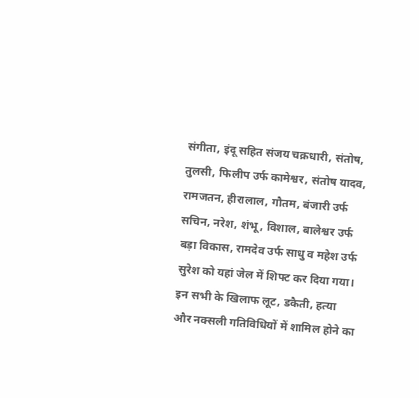संगीता, इंदू सहित संजय चक्रधारी, संतोष, तुलसी, फिलीप उर्फ कामेश्वर, संतोष यादव, रामजतन, हीरालाल, गौतम, बंजारी उर्फ सचिन, नरेश, शंभू, विशाल, बालेश्वर उर्फ बड़ा विकास, रामदेव उर्फ साधु व महेश उर्फ सुरेश को यहां जेल में शिफ्ट कर दिया गया। इन सभी के खिलाफ लूट, डकैती, हत्या और नक्सली गतिविधियों में शामिल होने का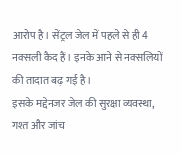आरोप है। सेंट्रल जेल में पहले से ही 4 नक्सली कैद हैं। इनके आने से नक्सलियों की तादात बढ़ गई है।
इसके मद्देनजर जेल की सुरक्षा व्यवस्था, गश्त और जांच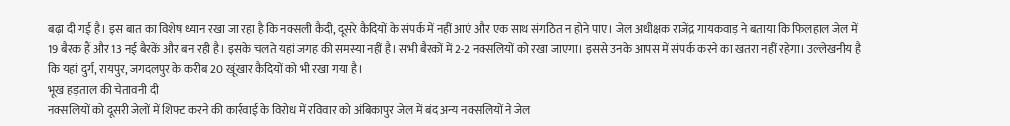बढ़ा दी गई है। इस बात का विशेष ध्यान रखा जा रहा है कि नक्सली कैदी, दूसरे कैदियों के संपर्क में नहीं आएं और एक साथ संगठित न होने पाए। जेल अधीक्षक राजेंद्र गायकवाड़ ने बताया कि फिलहाल जेल में 19 बैरक हैं और 13 नई बैरकें और बन रही है। इसके चलते यहां जगह की समस्या नहीं है। सभी बैरकों में 2-2 नक्सलियों को रखा जाएगा। इससे उनके आपस में संपर्क करने का खतरा नहीं रहेगा। उल्लेखनीय है कि यहां दुर्ग, रायपुर, जगदलपुर के करीब 20 खूंखार कैदियों को भी रखा गया है।
भूख हड़ताल की चेतावनी दी
नक्सलियों को दूसरी जेलों में शिफ्ट करने की कार्रवाई के विरोध में रविवार को अंबिकापुर जेल में बंद अन्य नक्सलियों ने जेल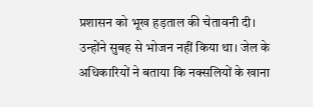प्रशासन को भूख हड़ताल की चेतावनी दी। उन्होंने सुबह से भोजन नहीं किया था। जेल के अधिकारियों ने बताया कि नक्सलियों के खाना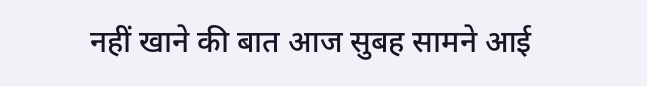नहीं खाने की बात आज सुबह सामने आई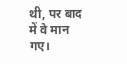थी, पर बाद में वे मान गए।